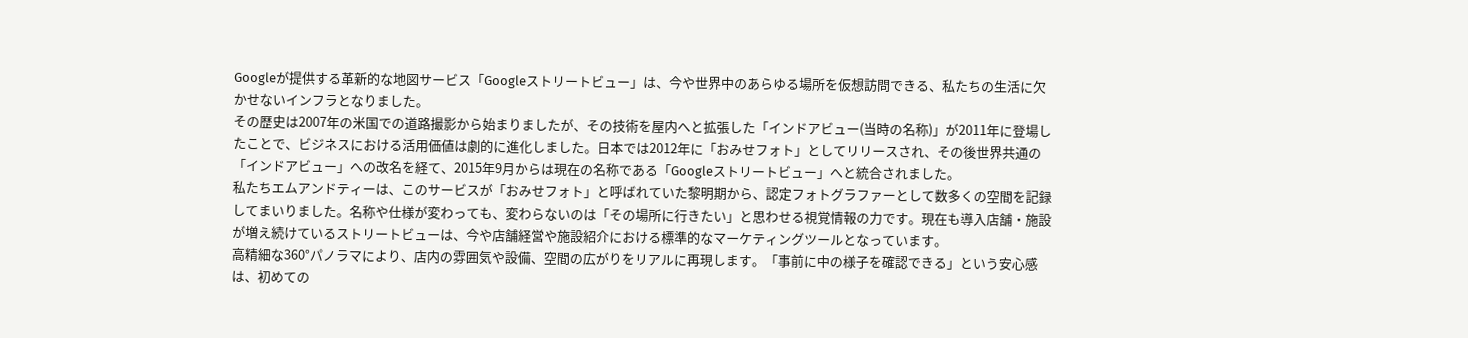Googleが提供する革新的な地図サービス「Googleストリートビュー」は、今や世界中のあらゆる場所を仮想訪問できる、私たちの生活に欠かせないインフラとなりました。
その歴史は2007年の米国での道路撮影から始まりましたが、その技術を屋内へと拡張した「インドアビュー(当時の名称)」が2011年に登場したことで、ビジネスにおける活用価値は劇的に進化しました。日本では2012年に「おみせフォト」としてリリースされ、その後世界共通の「インドアビュー」への改名を経て、2015年9月からは現在の名称である「Googleストリートビュー」へと統合されました。
私たちエムアンドティーは、このサービスが「おみせフォト」と呼ばれていた黎明期から、認定フォトグラファーとして数多くの空間を記録してまいりました。名称や仕様が変わっても、変わらないのは「その場所に行きたい」と思わせる視覚情報の力です。現在も導入店舗・施設が増え続けているストリートビューは、今や店舗経営や施設紹介における標準的なマーケティングツールとなっています。
高精細な360°パノラマにより、店内の雰囲気や設備、空間の広がりをリアルに再現します。「事前に中の様子を確認できる」という安心感は、初めての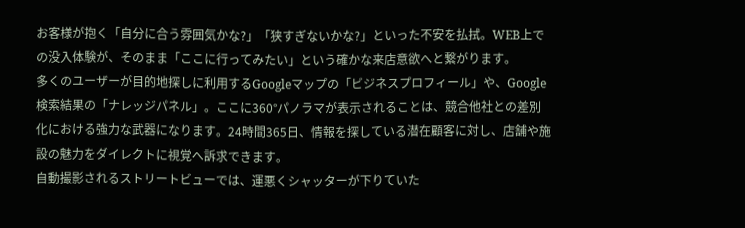お客様が抱く「自分に合う雰囲気かな?」「狭すぎないかな?」といった不安を払拭。WEB上での没入体験が、そのまま「ここに行ってみたい」という確かな来店意欲へと繋がります。
多くのユーザーが目的地探しに利用するGoogleマップの「ビジネスプロフィール」や、Google検索結果の「ナレッジパネル」。ここに360°パノラマが表示されることは、競合他社との差別化における強力な武器になります。24時間365日、情報を探している潜在顧客に対し、店舗や施設の魅力をダイレクトに視覚へ訴求できます。
自動撮影されるストリートビューでは、運悪くシャッターが下りていた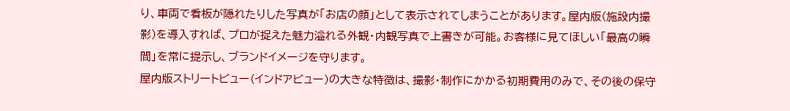り、車両で看板が隠れたりした写真が「お店の顔」として表示されてしまうことがあります。屋内版(施設内撮影)を導入すれば、プロが捉えた魅力溢れる外観・内観写真で上書きが可能。お客様に見てほしい「最高の瞬間」を常に提示し、ブランドイメージを守ります。
屋内版ストリートビュー(インドアビュー)の大きな特徴は、撮影・制作にかかる初期費用のみで、その後の保守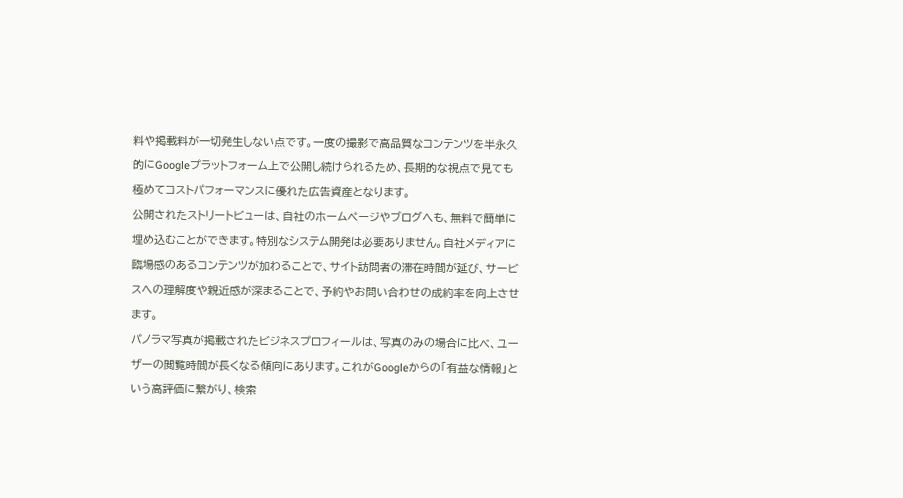料や掲載料が一切発生しない点です。一度の撮影で高品質なコンテンツを半永久的にGoogleプラットフォーム上で公開し続けられるため、長期的な視点で見ても極めてコストパフォーマンスに優れた広告資産となります。
公開されたストリートビューは、自社のホームページやブログへも、無料で簡単に埋め込むことができます。特別なシステム開発は必要ありません。自社メディアに臨場感のあるコンテンツが加わることで、サイト訪問者の滞在時間が延び、サービスへの理解度や親近感が深まることで、予約やお問い合わせの成約率を向上させます。
パノラマ写真が掲載されたビジネスプロフィールは、写真のみの場合に比べ、ユーザーの閲覧時間が長くなる傾向にあります。これがGoogleからの「有益な情報」という高評価に繋がり、検索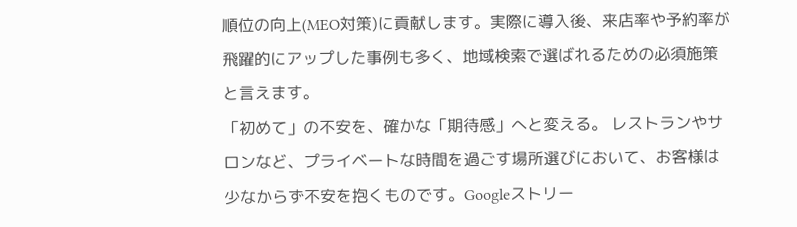順位の向上(MEO対策)に貢献します。実際に導入後、来店率や予約率が飛躍的にアップした事例も多く、地域検索で選ばれるための必須施策と言えます。
「初めて」の不安を、確かな「期待感」へと変える。 レストランやサロンなど、プライベートな時間を過ごす場所選びにおいて、お客様は少なからず不安を抱くものです。Googleストリー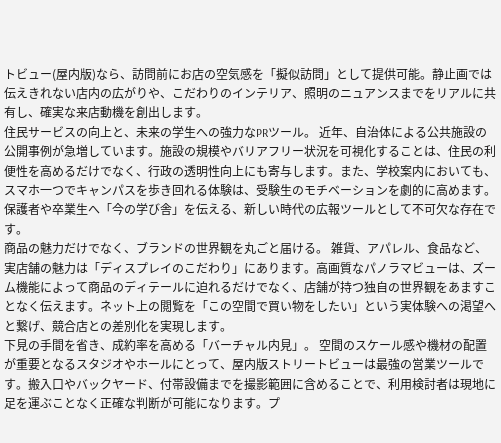トビュー(屋内版)なら、訪問前にお店の空気感を「擬似訪問」として提供可能。静止画では伝えきれない店内の広がりや、こだわりのインテリア、照明のニュアンスまでをリアルに共有し、確実な来店動機を創出します。
住民サービスの向上と、未来の学生への強力なPRツール。 近年、自治体による公共施設の公開事例が急増しています。施設の規模やバリアフリー状況を可視化することは、住民の利便性を高めるだけでなく、行政の透明性向上にも寄与します。また、学校案内においても、スマホ一つでキャンパスを歩き回れる体験は、受験生のモチベーションを劇的に高めます。保護者や卒業生へ「今の学び舎」を伝える、新しい時代の広報ツールとして不可欠な存在です。
商品の魅力だけでなく、ブランドの世界観を丸ごと届ける。 雑貨、アパレル、食品など、実店舗の魅力は「ディスプレイのこだわり」にあります。高画質なパノラマビューは、ズーム機能によって商品のディテールに迫れるだけでなく、店舗が持つ独自の世界観をあますことなく伝えます。ネット上の閲覧を「この空間で買い物をしたい」という実体験への渇望へと繋げ、競合店との差別化を実現します。
下見の手間を省き、成約率を高める「バーチャル内見」。 空間のスケール感や機材の配置が重要となるスタジオやホールにとって、屋内版ストリートビューは最強の営業ツールです。搬入口やバックヤード、付帯設備までを撮影範囲に含めることで、利用検討者は現地に足を運ぶことなく正確な判断が可能になります。プ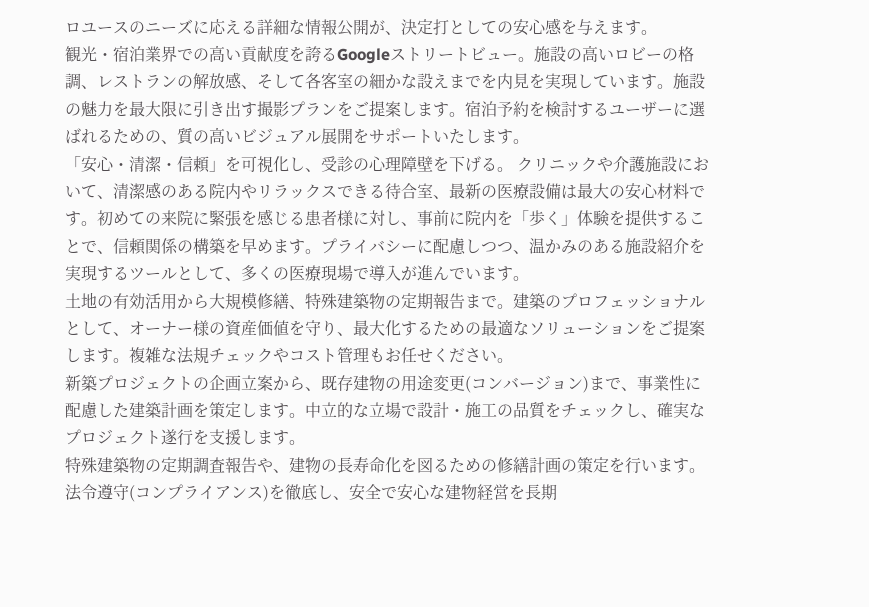ロユースのニーズに応える詳細な情報公開が、決定打としての安心感を与えます。
観光・宿泊業界での高い貢献度を誇るGoogleストリートビュー。施設の高いロビーの格調、レストランの解放感、そして各客室の細かな設えまでを内見を実現しています。施設の魅力を最大限に引き出す撮影プランをご提案します。宿泊予約を検討するユーザーに選ばれるための、質の高いビジュアル展開をサポートいたします。
「安心・清潔・信頼」を可視化し、受診の心理障壁を下げる。 クリニックや介護施設において、清潔感のある院内やリラックスできる待合室、最新の医療設備は最大の安心材料です。初めての来院に緊張を感じる患者様に対し、事前に院内を「歩く」体験を提供することで、信頼関係の構築を早めます。プライバシーに配慮しつつ、温かみのある施設紹介を実現するツールとして、多くの医療現場で導入が進んでいます。
土地の有効活用から大規模修繕、特殊建築物の定期報告まで。建築のプロフェッショナルとして、オーナー様の資産価値を守り、最大化するための最適なソリューションをご提案します。複雑な法規チェックやコスト管理もお任せください。
新築プロジェクトの企画立案から、既存建物の用途変更(コンバージョン)まで、事業性に配慮した建築計画を策定します。中立的な立場で設計・施工の品質をチェックし、確実なプロジェクト遂行を支援します。
特殊建築物の定期調査報告や、建物の長寿命化を図るための修繕計画の策定を行います。法令遵守(コンプライアンス)を徹底し、安全で安心な建物経営を長期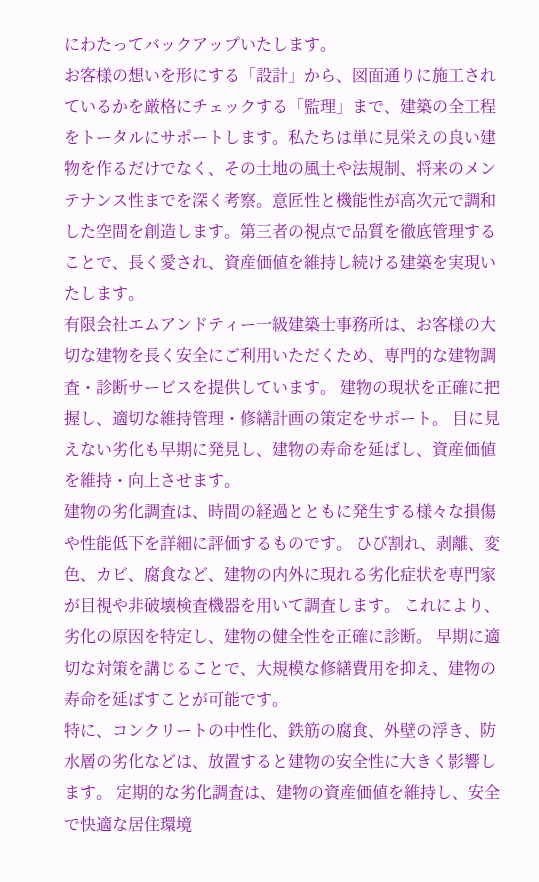にわたってバックアップいたします。
お客様の想いを形にする「設計」から、図面通りに施工されているかを厳格にチェックする「監理」まで、建築の全工程をトータルにサポートします。私たちは単に見栄えの良い建物を作るだけでなく、その土地の風土や法規制、将来のメンテナンス性までを深く考察。意匠性と機能性が高次元で調和した空間を創造します。第三者の視点で品質を徹底管理することで、長く愛され、資産価値を維持し続ける建築を実現いたします。
有限会社エムアンドティー一級建築士事務所は、お客様の大切な建物を長く安全にご利用いただくため、専門的な建物調査・診断サービスを提供しています。 建物の現状を正確に把握し、適切な維持管理・修繕計画の策定をサポート。 目に見えない劣化も早期に発見し、建物の寿命を延ばし、資産価値を維持・向上させます。
建物の劣化調査は、時間の経過とともに発生する様々な損傷や性能低下を詳細に評価するものです。 ひび割れ、剥離、変色、カビ、腐食など、建物の内外に現れる劣化症状を専門家が目視や非破壊検査機器を用いて調査します。 これにより、劣化の原因を特定し、建物の健全性を正確に診断。 早期に適切な対策を講じることで、大規模な修繕費用を抑え、建物の寿命を延ばすことが可能です。
特に、コンクリートの中性化、鉄筋の腐食、外壁の浮き、防水層の劣化などは、放置すると建物の安全性に大きく影響します。 定期的な劣化調査は、建物の資産価値を維持し、安全で快適な居住環境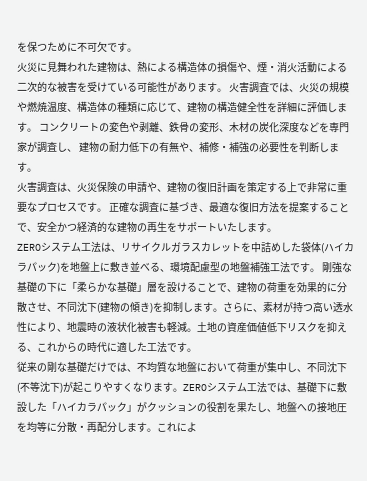を保つために不可欠です。
火災に見舞われた建物は、熱による構造体の損傷や、煙・消火活動による二次的な被害を受けている可能性があります。 火害調査では、火災の規模や燃焼温度、構造体の種類に応じて、建物の構造健全性を詳細に評価します。 コンクリートの変色や剥離、鉄骨の変形、木材の炭化深度などを専門家が調査し、 建物の耐力低下の有無や、補修・補強の必要性を判断します。
火害調査は、火災保険の申請や、建物の復旧計画を策定する上で非常に重要なプロセスです。 正確な調査に基づき、最適な復旧方法を提案することで、安全かつ経済的な建物の再生をサポートいたします。
ZEROシステム工法は、リサイクルガラスカレットを中詰めした袋体(ハイカラパック)を地盤上に敷き並べる、環境配慮型の地盤補強工法です。 剛強な基礎の下に「柔らかな基礎」層を設けることで、建物の荷重を効果的に分散させ、不同沈下(建物の傾き)を抑制します。さらに、素材が持つ高い透水性により、地震時の液状化被害も軽減。土地の資産価値低下リスクを抑える、これからの時代に適した工法です。
従来の剛な基礎だけでは、不均質な地盤において荷重が集中し、不同沈下(不等沈下)が起こりやすくなります。ZEROシステム工法では、基礎下に敷設した「ハイカラパック」がクッションの役割を果たし、地盤への接地圧を均等に分散・再配分します。これによ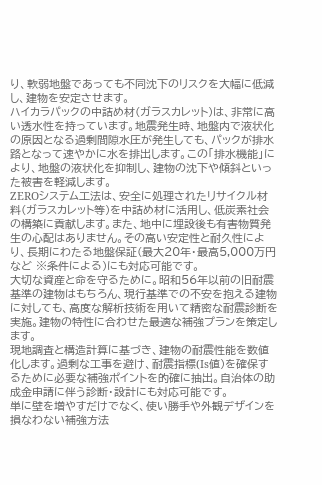り、軟弱地盤であっても不同沈下のリスクを大幅に低減し、建物を安定させます。
ハイカラパックの中詰め材(ガラスカレット)は、非常に高い透水性を持っています。地震発生時、地盤内で液状化の原因となる過剰間隙水圧が発生しても、パックが排水路となって速やかに水を排出します。この「排水機能」により、地盤の液状化を抑制し、建物の沈下や傾斜といった被害を軽減します。
ZEROシステム工法は、安全に処理されたリサイクル材料(ガラスカレット等)を中詰め材に活用し、低炭素社会の構築に貢献します。また、地中に埋設後も有害物質発生の心配はありません。その高い安定性と耐久性により、長期にわたる地盤保証(最大20年・最高5,000万円など ※条件による)にも対応可能です。
大切な資産と命を守るために。昭和56年以前の旧耐震基準の建物はもちろん、現行基準での不安を抱える建物に対しても、高度な解析技術を用いて精密な耐震診断を実施。建物の特性に合わせた最適な補強プランを策定します。
現地調査と構造計算に基づき、建物の耐震性能を数値化します。過剰な工事を避け、耐震指標(Is値)を確保するために必要な補強ポイントを的確に抽出。自治体の助成金申請に伴う診断・設計にも対応可能です。
単に壁を増やすだけでなく、使い勝手や外観デザインを損なわない補強方法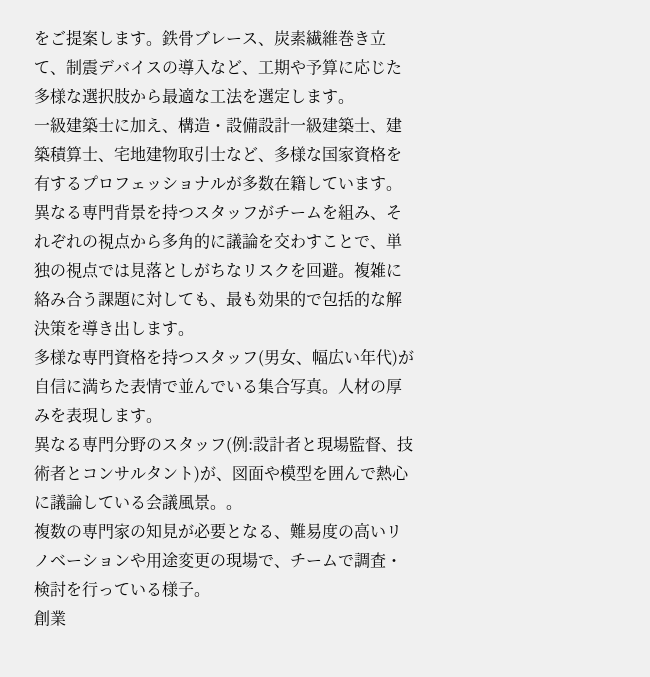をご提案します。鉄骨ブレース、炭素繊維巻き立て、制震デバイスの導入など、工期や予算に応じた多様な選択肢から最適な工法を選定します。
一級建築士に加え、構造・設備設計一級建築士、建築積算士、宅地建物取引士など、多様な国家資格を有するプロフェッショナルが多数在籍しています。異なる専門背景を持つスタッフがチームを組み、それぞれの視点から多角的に議論を交わすことで、単独の視点では見落としがちなリスクを回避。複雑に絡み合う課題に対しても、最も効果的で包括的な解決策を導き出します。
多様な専門資格を持つスタッフ(男女、幅広い年代)が自信に満ちた表情で並んでいる集合写真。人材の厚みを表現します。
異なる専門分野のスタッフ(例:設計者と現場監督、技術者とコンサルタント)が、図面や模型を囲んで熱心に議論している会議風景。。
複数の専門家の知見が必要となる、難易度の高いリノベーションや用途変更の現場で、チームで調査・検討を行っている様子。
創業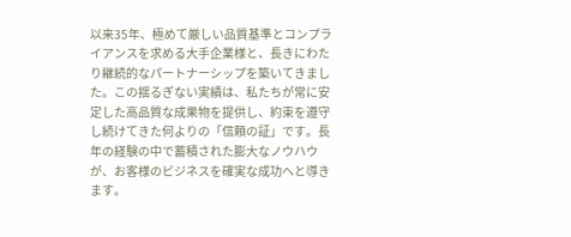以来35年、極めて厳しい品質基準とコンプライアンスを求める大手企業様と、長きにわたり継続的なパートナーシップを築いてきました。この揺るぎない実績は、私たちが常に安定した高品質な成果物を提供し、約束を遵守し続けてきた何よりの「信頼の証」です。長年の経験の中で蓄積された膨大なノウハウが、お客様のビジネスを確実な成功へと導きます。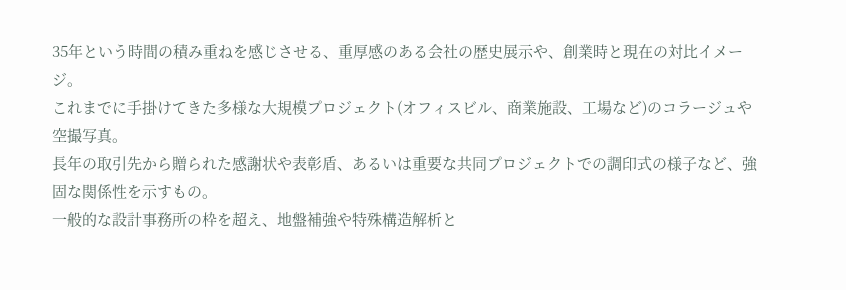35年という時間の積み重ねを感じさせる、重厚感のある会社の歴史展示や、創業時と現在の対比イメージ。
これまでに手掛けてきた多様な大規模プロジェクト(オフィスビル、商業施設、工場など)のコラージュや空撮写真。
長年の取引先から贈られた感謝状や表彰盾、あるいは重要な共同プロジェクトでの調印式の様子など、強固な関係性を示すもの。
一般的な設計事務所の枠を超え、地盤補強や特殊構造解析と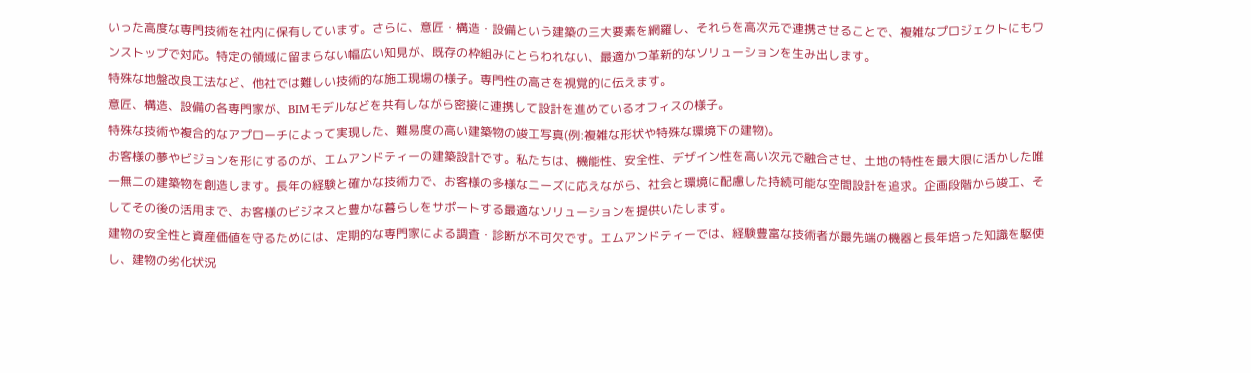いった高度な専門技術を社内に保有しています。さらに、意匠・構造・設備という建築の三大要素を網羅し、それらを高次元で連携させることで、複雑なプロジェクトにもワンストップで対応。特定の領域に留まらない幅広い知見が、既存の枠組みにとらわれない、最適かつ革新的なソリューションを生み出します。
特殊な地盤改良工法など、他社では難しい技術的な施工現場の様子。専門性の高さを視覚的に伝えます。
意匠、構造、設備の各専門家が、BIMモデルなどを共有しながら密接に連携して設計を進めているオフィスの様子。
特殊な技術や複合的なアプローチによって実現した、難易度の高い建築物の竣工写真(例:複雑な形状や特殊な環境下の建物)。
お客様の夢やビジョンを形にするのが、エムアンドティーの建築設計です。私たちは、機能性、安全性、デザイン性を高い次元で融合させ、土地の特性を最大限に活かした唯一無二の建築物を創造します。長年の経験と確かな技術力で、お客様の多様なニーズに応えながら、社会と環境に配慮した持続可能な空間設計を追求。企画段階から竣工、そしてその後の活用まで、お客様のビジネスと豊かな暮らしをサポートする最適なソリューションを提供いたします。
建物の安全性と資産価値を守るためには、定期的な専門家による調査・診断が不可欠です。エムアンドティーでは、経験豊富な技術者が最先端の機器と長年培った知識を駆使し、建物の劣化状況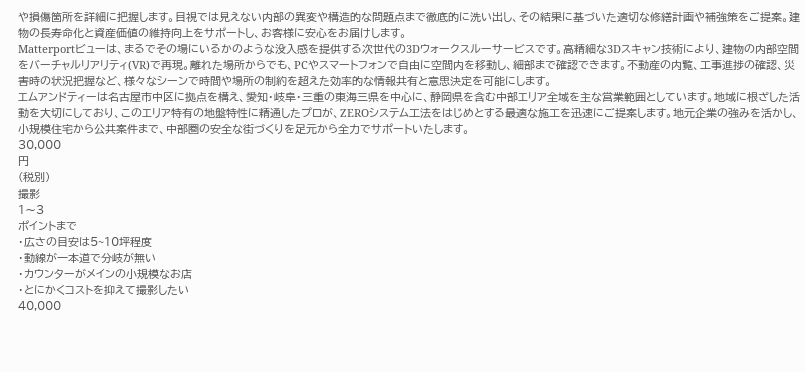や損傷箇所を詳細に把握します。目視では見えない内部の異変や構造的な問題点まで徹底的に洗い出し、その結果に基づいた適切な修繕計画や補強策をご提案。建物の長寿命化と資産価値の維持向上をサポートし、お客様に安心をお届けします。
Matterportビューは、まるでその場にいるかのような没入感を提供する次世代の3Dウォークスルーサービスです。高精細な3Dスキャン技術により、建物の内部空間をバーチャルリアリティ(VR)で再現。離れた場所からでも、PCやスマートフォンで自由に空間内を移動し、細部まで確認できます。不動産の内覧、工事進捗の確認、災害時の状況把握など、様々なシーンで時間や場所の制約を超えた効率的な情報共有と意思決定を可能にします。
エムアンドティーは名古屋市中区に拠点を構え、愛知・岐阜・三重の東海三県を中心に、静岡県を含む中部エリア全域を主な営業範囲としています。地域に根ざした活動を大切にしており、このエリア特有の地盤特性に精通したプロが、ZEROシステム工法をはじめとする最適な施工を迅速にご提案します。地元企業の強みを活かし、小規模住宅から公共案件まで、中部圏の安全な街づくりを足元から全力でサポートいたします。
30,000
円
(税別)
撮影
1〜3
ポイントまで
・広さの目安は5~10坪程度
・動線が一本道で分岐が無い
・カウンターがメインの小規模なお店
・とにかくコストを抑えて撮影したい
40,000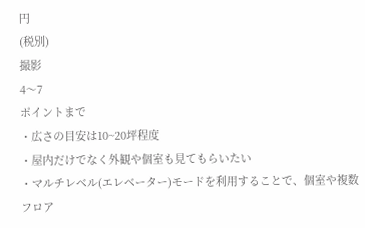円
(税別)
撮影
4〜7
ポイントまで
・広さの目安は10~20坪程度
・屋内だけでなく外観や個室も見てもらいたい
・マルチレベル(エレベーター)モードを利用することで、個室や複数フロア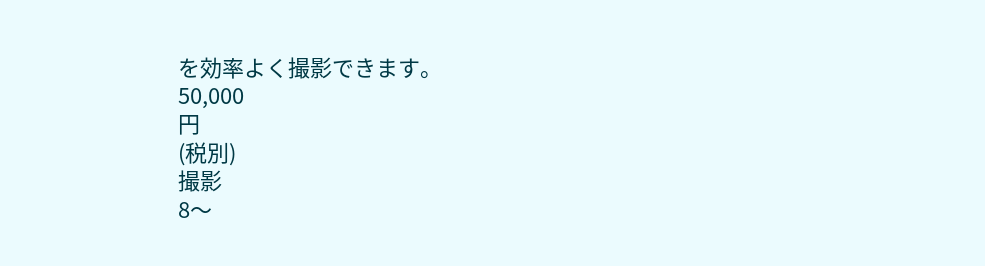を効率よく撮影できます。
50,000
円
(税別)
撮影
8〜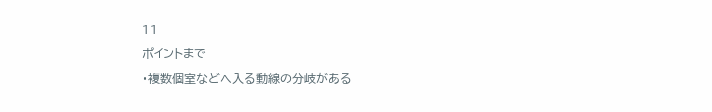11
ポイントまで
・複数個室などへ入る動線の分岐がある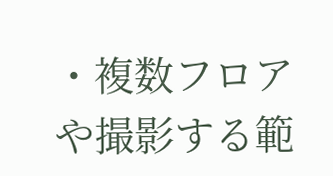・複数フロアや撮影する範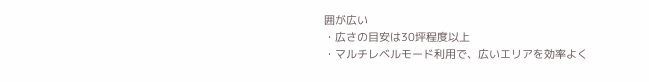囲が広い
・広さの目安は30坪程度以上
・マルチレベルモード利用で、広いエリアを効率よく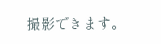撮影できます。